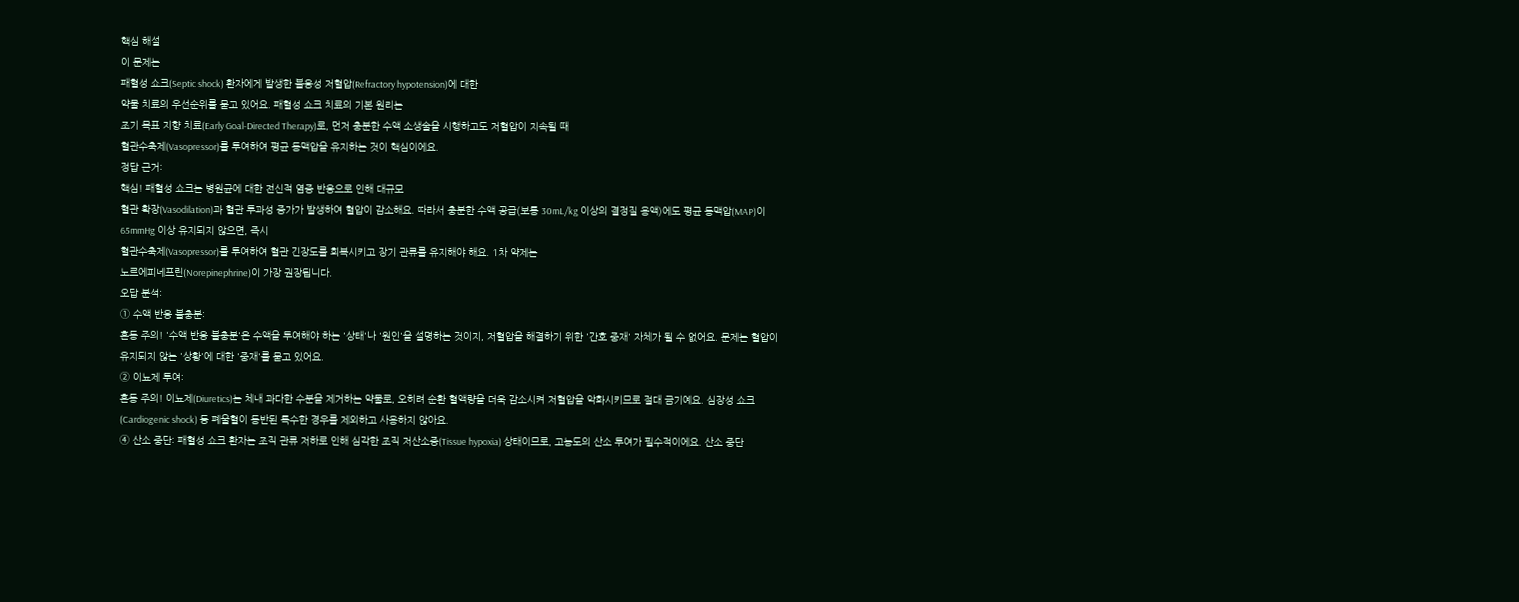핵심 해설
이 문제는
패혈성 쇼크(Septic shock) 환자에게 발생한 불응성 저혈압(Refractory hypotension)에 대한
약물 치료의 우선순위를 묻고 있어요. 패혈성 쇼크 치료의 기본 원리는
조기 목표 지향 치료(Early Goal-Directed Therapy)로, 먼저 충분한 수액 소생술을 시행하고도 저혈압이 지속될 때
혈관수축제(Vasopressor)를 투여하여 평균 동맥압을 유지하는 것이 핵심이에요.
정답 근거:
핵심! 패혈성 쇼크는 병원균에 대한 전신적 염증 반응으로 인해 대규모
혈관 확장(Vasodilation)과 혈관 투과성 증가가 발생하여 혈압이 감소해요. 따라서 충분한 수액 공급(보통 30mL/kg 이상의 결정질 용액)에도 평균 동맥압(MAP)이
65mmHg 이상 유지되지 않으면, 즉시
혈관수축제(Vasopressor)를 투여하여 혈관 긴장도를 회복시키고 장기 관류를 유지해야 해요. 1차 약제는
노르에피네프린(Norepinephrine)이 가장 권장됩니다.
오답 분석:
① 수액 반응 불충분:
혼동 주의! '수액 반응 불충분'은 수액을 투여해야 하는 '상태'나 '원인'을 설명하는 것이지, 저혈압을 해결하기 위한 '간호 중재' 자체가 될 수 없어요. 문제는 혈압이 유지되지 않는 '상황'에 대한 '중재'를 묻고 있어요.
② 이뇨제 투여:
혼동 주의! 이뇨제(Diuretics)는 체내 과다한 수분을 제거하는 약물로, 오히려 순환 혈액량을 더욱 감소시켜 저혈압을 악화시키므로 절대 금기예요. 심장성 쇼크(Cardiogenic shock) 등 폐울혈이 동반된 특수한 경우를 제외하고 사용하지 않아요.
④ 산소 중단: 패혈성 쇼크 환자는 조직 관류 저하로 인해 심각한 조직 저산소증(Tissue hypoxia) 상태이므로, 고농도의 산소 투여가 필수적이에요. 산소 중단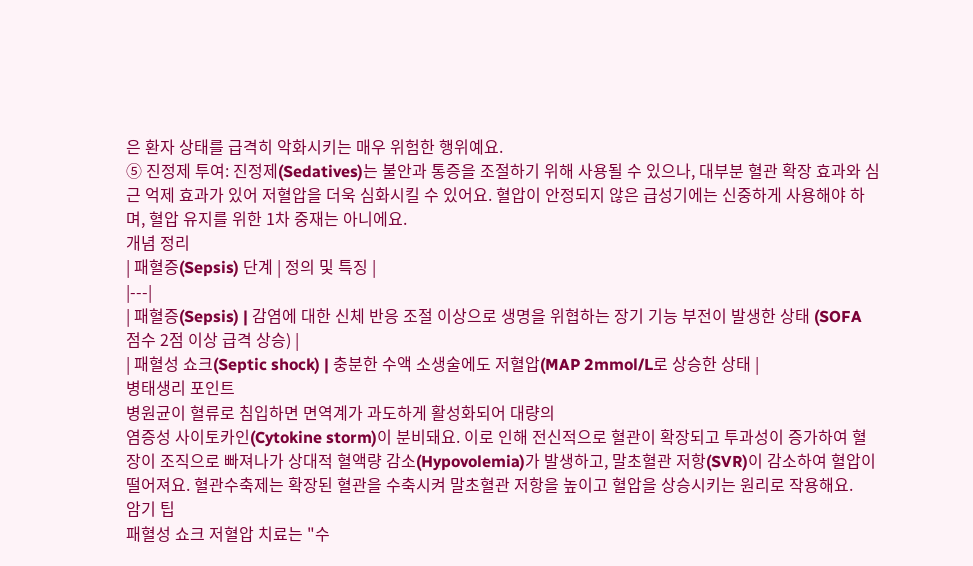은 환자 상태를 급격히 악화시키는 매우 위험한 행위예요.
⑤ 진정제 투여: 진정제(Sedatives)는 불안과 통증을 조절하기 위해 사용될 수 있으나, 대부분 혈관 확장 효과와 심근 억제 효과가 있어 저혈압을 더욱 심화시킬 수 있어요. 혈압이 안정되지 않은 급성기에는 신중하게 사용해야 하며, 혈압 유지를 위한 1차 중재는 아니에요.
개념 정리
| 패혈증(Sepsis) 단계 | 정의 및 특징 |
|---|
| 패혈증(Sepsis) | 감염에 대한 신체 반응 조절 이상으로 생명을 위협하는 장기 기능 부전이 발생한 상태 (SOFA 점수 2점 이상 급격 상승) |
| 패혈성 쇼크(Septic shock) | 충분한 수액 소생술에도 저혈압(MAP 2mmol/L로 상승한 상태 |
병태생리 포인트
병원균이 혈류로 침입하면 면역계가 과도하게 활성화되어 대량의
염증성 사이토카인(Cytokine storm)이 분비돼요. 이로 인해 전신적으로 혈관이 확장되고 투과성이 증가하여 혈장이 조직으로 빠져나가 상대적 혈액량 감소(Hypovolemia)가 발생하고, 말초혈관 저항(SVR)이 감소하여 혈압이 떨어져요. 혈관수축제는 확장된 혈관을 수축시켜 말초혈관 저항을 높이고 혈압을 상승시키는 원리로 작용해요.
암기 팁
패혈성 쇼크 저혈압 치료는 "수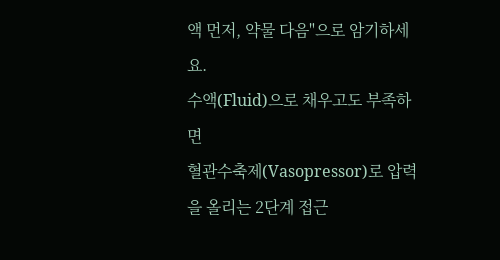액 먼저, 약물 다음"으로 암기하세요.
수액(Fluid)으로 채우고도 부족하면
혈관수축제(Vasopressor)로 압력을 올리는 2단계 접근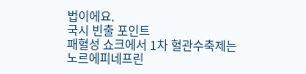법이에요.
국시 빈출 포인트
패혈성 쇼크에서 1차 혈관수축제는
노르에피네프린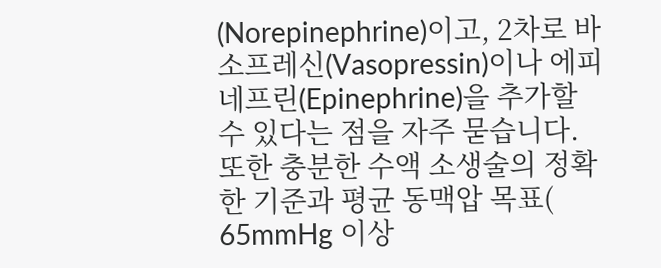(Norepinephrine)이고, 2차로 바소프레신(Vasopressin)이나 에피네프린(Epinephrine)을 추가할 수 있다는 점을 자주 묻습니다. 또한 충분한 수액 소생술의 정확한 기준과 평균 동맥압 목표(
65mmHg 이상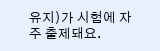유지)가 시험에 자주 출제돼요.